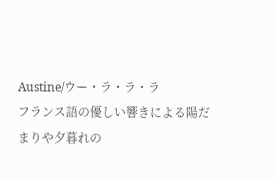Austine/ウー・ラ・ラ・ラ
フランス語の優しい響きによる陽だまりや夕暮れの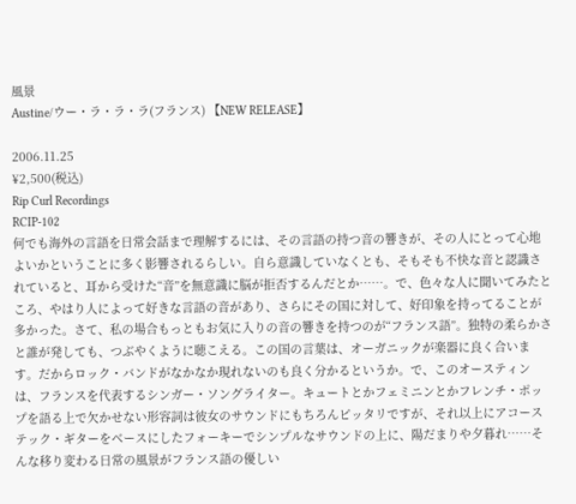風景
Austine/ウー・ラ・ラ・ラ(フランス) 【NEW RELEASE】

2006.11.25
¥2,500(税込)
Rip Curl Recordings
RCIP-102
何でも海外の言語を日常会話まで理解するには、その言語の持つ音の響きが、その人にとって心地よいかということに多く影響されるらしい。自ら意識していなくとも、そもそも不快な音と認識されていると、耳から受けた“音”を無意識に脳が拒否するんだとか……。で、色々な人に聞いてみたところ、やはり人によって好きな言語の音があり、さらにその国に対して、好印象を持ってることが多かった。さて、私の場合もっともお気に入りの音の響きを持つのが“フランス語”。独特の柔らかさと誰が発しても、つぶやくように聴こえる。この国の言葉は、オーガニックが楽器に良く合います。だからロック・バンドがなかなか現れないのも良く分かるというか。で、このオースティンは、フランスを代表するシンガー・ソングライター。キュートとかフェミニンとかフレンチ・ポップを語る上で欠かせない形容詞は彼女のサウンドにもちろんピッタリですが、それ以上にアコーステック・ギターをベースにしたフォーキーでシンプルなサウンドの上に、陽だまりや夕暮れ……そんな移り変わる日常の風景がフランス語の優しい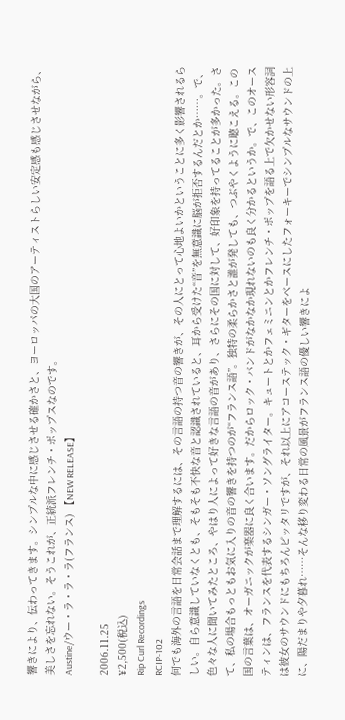響きにより、伝わってきます。シンプルな中に感じさせる確かさと、ヨーロッパの大国のアーティストらしい安定感も感じさせながら、美しさを忘れない。そうこれが、正統派フレンチ・ポップスなのです。
Austine/ウー・ラ・ラ・ラ(フランス) 【NEW RELEASE】

2006.11.25
¥2,500(税込)
Rip Curl Recordings
RCIP-102
何でも海外の言語を日常会話まで理解するには、その言語の持つ音の響きが、その人にとって心地よいかということに多く影響されるらしい。自ら意識していなくとも、そもそも不快な音と認識されていると、耳から受けた“音”を無意識に脳が拒否するんだとか……。で、色々な人に聞いてみたところ、やはり人によって好きな言語の音があり、さらにその国に対して、好印象を持ってることが多かった。さて、私の場合もっともお気に入りの音の響きを持つのが“フランス語”。独特の柔らかさと誰が発しても、つぶやくように聴こえる。この国の言葉は、オーガニックが楽器に良く合います。だからロック・バンドがなかなか現れないのも良く分かるというか。で、このオースティンは、フランスを代表するシンガー・ソングライター。キュートとかフェミニンとかフレンチ・ポップを語る上で欠かせない形容詞は彼女のサウンドにもちろんピッタリですが、それ以上にアコーステック・ギターをベースにしたフォーキーでシンプルなサウンドの上に、陽だまりや夕暮れ……そんな移り変わる日常の風景がフランス語の優しい響きによ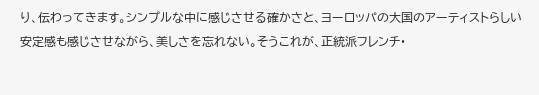り、伝わってきます。シンプルな中に感じさせる確かさと、ヨーロッパの大国のアーティストらしい安定感も感じさせながら、美しさを忘れない。そうこれが、正統派フレンチ・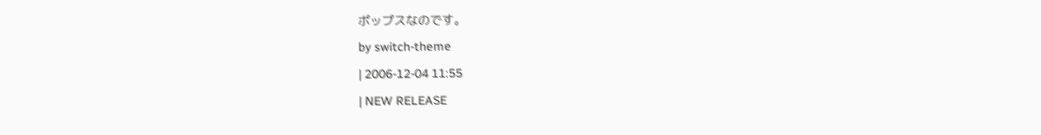ポップスなのです。
by switch-theme
| 2006-12-04 11:55
| NEW RELEASE